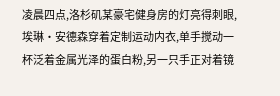凌晨四点,洛杉矶某豪宅健身房的灯亮得刺眼,埃琳·安德森穿着定制运动内衣,单手搅动一杯泛着金属光泽的蛋白粉,另一只手正对着镜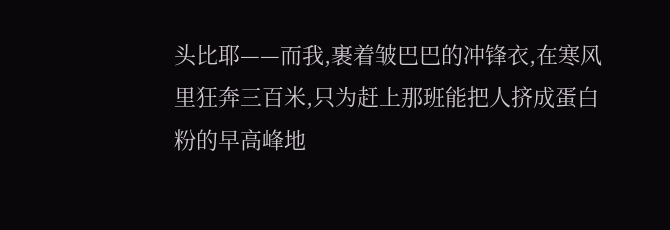头比耶——而我,裹着皱巴巴的冲锋衣,在寒风里狂奔三百米,只为赶上那班能把人挤成蛋白粉的早高峰地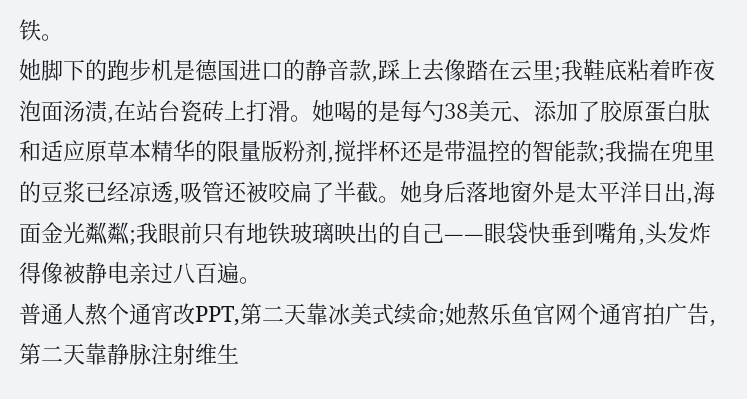铁。
她脚下的跑步机是德国进口的静音款,踩上去像踏在云里;我鞋底粘着昨夜泡面汤渍,在站台瓷砖上打滑。她喝的是每勺38美元、添加了胶原蛋白肽和适应原草本精华的限量版粉剂,搅拌杯还是带温控的智能款;我揣在兜里的豆浆已经凉透,吸管还被咬扁了半截。她身后落地窗外是太平洋日出,海面金光粼粼;我眼前只有地铁玻璃映出的自己——眼袋快垂到嘴角,头发炸得像被静电亲过八百遍。
普通人熬个通宵改PPT,第二天靠冰美式续命;她熬乐鱼官网个通宵拍广告,第二天靠静脉注射维生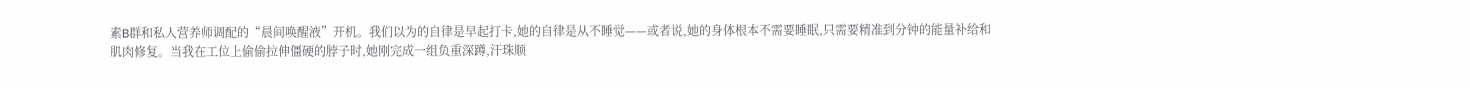素B群和私人营养师调配的“晨间唤醒液”开机。我们以为的自律是早起打卡,她的自律是从不睡觉——或者说,她的身体根本不需要睡眠,只需要精准到分钟的能量补给和肌肉修复。当我在工位上偷偷拉伸僵硬的脖子时,她刚完成一组负重深蹲,汗珠顺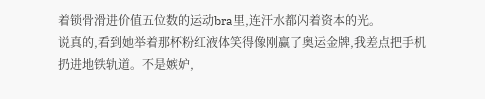着锁骨滑进价值五位数的运动bra里,连汗水都闪着资本的光。
说真的,看到她举着那杯粉红液体笑得像刚赢了奥运金牌,我差点把手机扔进地铁轨道。不是嫉妒,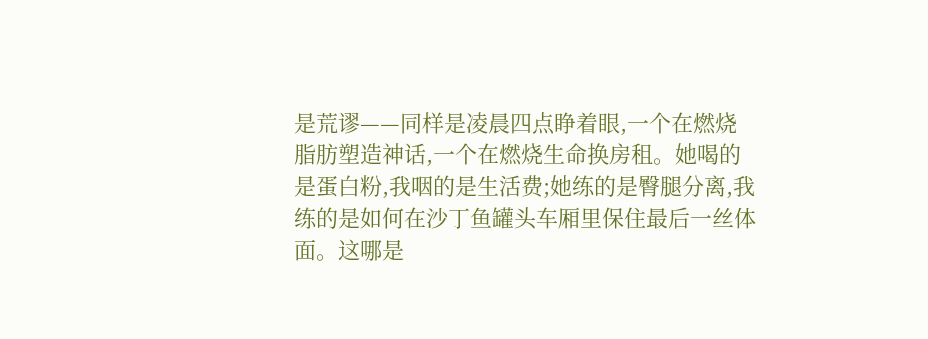是荒谬——同样是凌晨四点睁着眼,一个在燃烧脂肪塑造神话,一个在燃烧生命换房租。她喝的是蛋白粉,我咽的是生活费;她练的是臀腿分离,我练的是如何在沙丁鱼罐头车厢里保住最后一丝体面。这哪是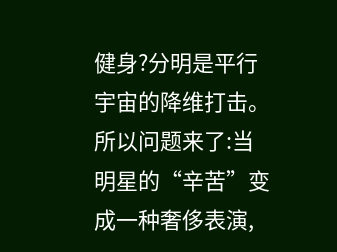健身?分明是平行宇宙的降维打击。
所以问题来了:当明星的“辛苦”变成一种奢侈表演,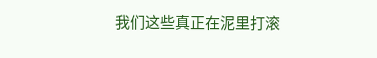我们这些真正在泥里打滚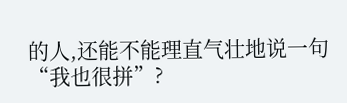的人,还能不能理直气壮地说一句“我也很拼”?